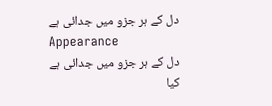دل کے ہر جزو میں جدائی ہے
Appearance
دل کے ہر جزو میں جدائی ہے
کیا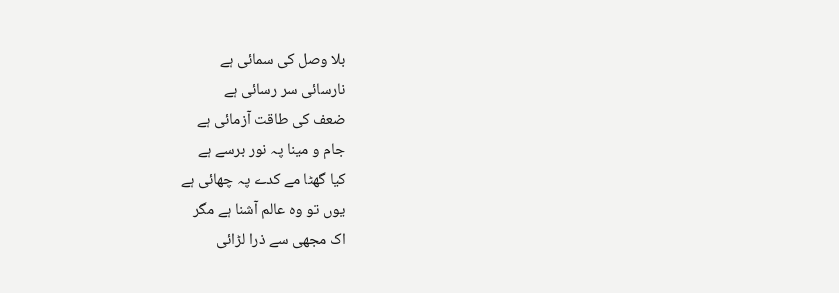بلا وصل کی سمائی ہے
نارسائی سر رسائی ہے
ضعف کی طاقت آزمائی ہے
جام و مینا پہ نور برسے ہے
کیا گھٹا مے کدے پہ چھائی ہے
یوں تو وہ عالم آشنا ہے مگر
اک مجھی سے ذرا لڑائی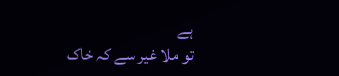ہے
تو ملا غیر سے کہ خاک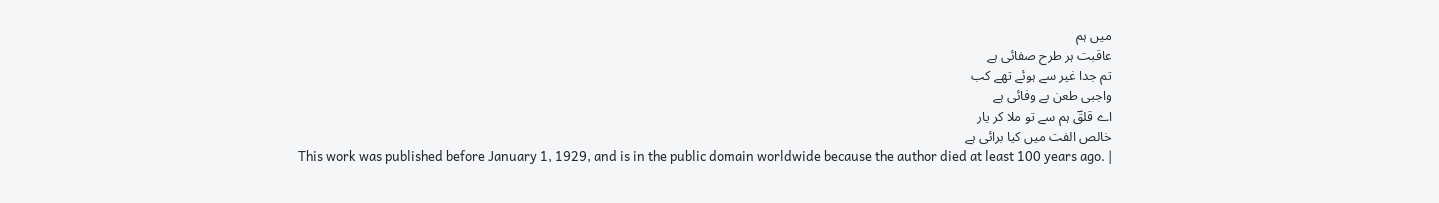میں ہم
عاقبت ہر طرح صفائی ہے
تم جدا غیر سے ہوئے تھے کب
واجبی طعن بے وفائی ہے
اے قلقؔ ہم سے تو ملا کر یار
خالص الفت میں کیا برائی ہے
This work was published before January 1, 1929, and is in the public domain worldwide because the author died at least 100 years ago. |